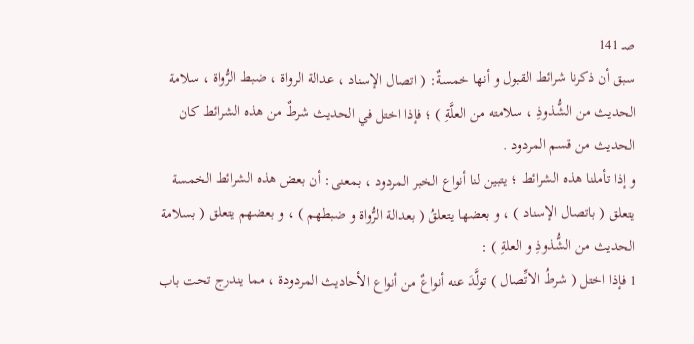صـ 141
سبق أن ذكرنا شرائط القبول و أنها خمسةٌ: ( اتصال الإسناد ، عدالة الرواة ، ضبط الرُّواة ، سلامة الحديث من الشُّذوذِ ، سلامته من العلَّةِ ) ؛ فإذا اختل في الحديث شرطٌ من هذه الشرائط كان الحديث من قسم المردود .
و إذا تأملنا هذه الشرائط ؛ يتبين لنا أنواع الخبر المردود ، بمعنى: أن بعض هذه الشرائط الخمسة يتعلق ( باتصال الإسناد ) ، و بعضها يتعلقُ ( بعدالة الرُّواة و ضبطهم ) ، و بعضهم يتعلق ( بسلامة الحديث من الشُّذوذِ و العلةِ ) :
1 فإذا اختل ( شرطُ الاتِّصال ) تولَّدَ عنه أنواعٌ من أنواع الأحاديث المردودة ، مما يندرج تحت باب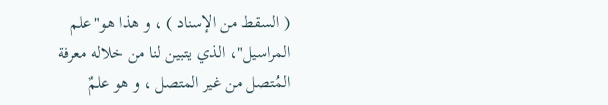( السقط من الإسناد ) ، و هذا هو"علم المراسيل"، الذي يتبين لنا من خلاله معرفة المُتصل من غير المتصل ، و هو علمٌ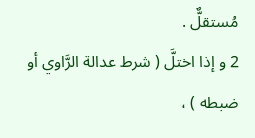مُستقلٌّ .
2 و إذا اختلَّ ( شرط عدالة الرَّاوي أو ضبطه ) ،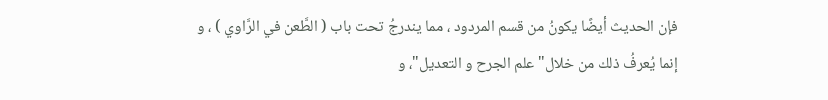فإن الحديث أيضًا يكونُ من قسم المردود ، مما يندرجُ تحت باب ( الطَّعن في الرَّاوي ) ، و إنما يُعرفُ ذلك من خلال"علم الجرح و التعديل"، و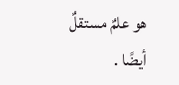هو علمٌ مستقلٌ أيضًا .